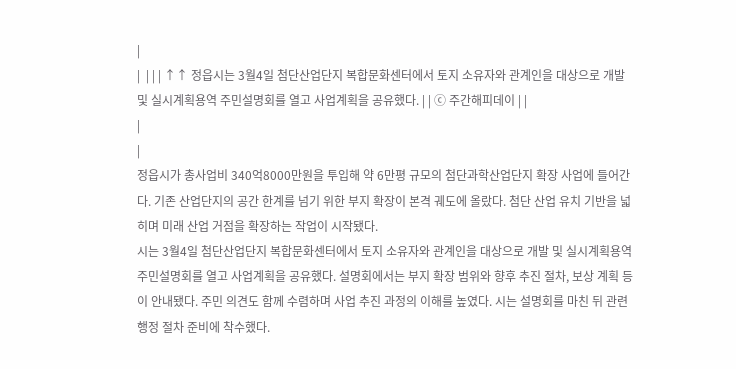|
|  | | | ↑↑ 정읍시는 3월4일 첨단산업단지 복합문화센터에서 토지 소유자와 관계인을 대상으로 개발 및 실시계획용역 주민설명회를 열고 사업계획을 공유했다. | | ⓒ 주간해피데이 | |
|
|
정읍시가 총사업비 340억8000만원을 투입해 약 6만평 규모의 첨단과학산업단지 확장 사업에 들어간다. 기존 산업단지의 공간 한계를 넘기 위한 부지 확장이 본격 궤도에 올랐다. 첨단 산업 유치 기반을 넓히며 미래 산업 거점을 확장하는 작업이 시작됐다.
시는 3월4일 첨단산업단지 복합문화센터에서 토지 소유자와 관계인을 대상으로 개발 및 실시계획용역 주민설명회를 열고 사업계획을 공유했다. 설명회에서는 부지 확장 범위와 향후 추진 절차, 보상 계획 등이 안내됐다. 주민 의견도 함께 수렴하며 사업 추진 과정의 이해를 높였다. 시는 설명회를 마친 뒤 관련 행정 절차 준비에 착수했다.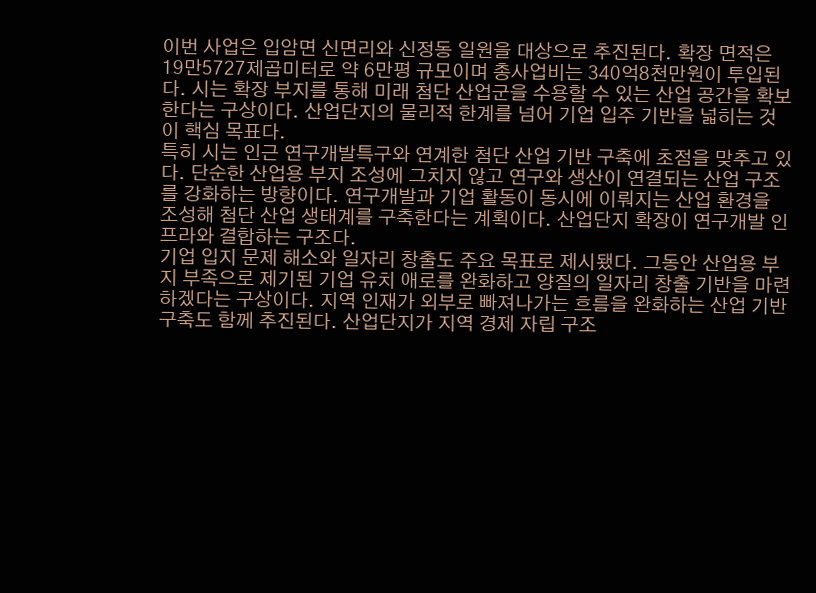이번 사업은 입암면 신면리와 신정동 일원을 대상으로 추진된다. 확장 면적은 19만5727제곱미터로 약 6만평 규모이며 총사업비는 340억8천만원이 투입된다. 시는 확장 부지를 통해 미래 첨단 산업군을 수용할 수 있는 산업 공간을 확보한다는 구상이다. 산업단지의 물리적 한계를 넘어 기업 입주 기반을 넓히는 것이 핵심 목표다.
특히 시는 인근 연구개발특구와 연계한 첨단 산업 기반 구축에 초점을 맞추고 있다. 단순한 산업용 부지 조성에 그치지 않고 연구와 생산이 연결되는 산업 구조를 강화하는 방향이다. 연구개발과 기업 활동이 동시에 이뤄지는 산업 환경을 조성해 첨단 산업 생태계를 구축한다는 계획이다. 산업단지 확장이 연구개발 인프라와 결합하는 구조다.
기업 입지 문제 해소와 일자리 창출도 주요 목표로 제시됐다. 그동안 산업용 부지 부족으로 제기된 기업 유치 애로를 완화하고 양질의 일자리 창출 기반을 마련하겠다는 구상이다. 지역 인재가 외부로 빠져나가는 흐름을 완화하는 산업 기반 구축도 함께 추진된다. 산업단지가 지역 경제 자립 구조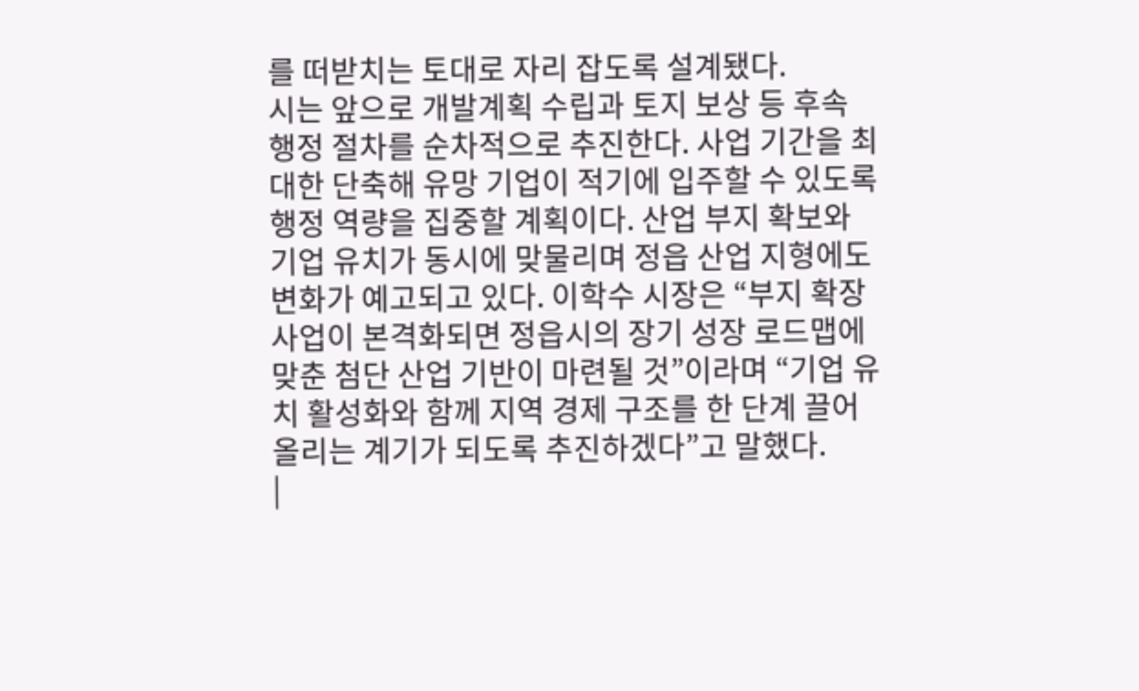를 떠받치는 토대로 자리 잡도록 설계됐다.
시는 앞으로 개발계획 수립과 토지 보상 등 후속 행정 절차를 순차적으로 추진한다. 사업 기간을 최대한 단축해 유망 기업이 적기에 입주할 수 있도록 행정 역량을 집중할 계획이다. 산업 부지 확보와 기업 유치가 동시에 맞물리며 정읍 산업 지형에도 변화가 예고되고 있다. 이학수 시장은 “부지 확장 사업이 본격화되면 정읍시의 장기 성장 로드맵에 맞춘 첨단 산업 기반이 마련될 것”이라며 “기업 유치 활성화와 함께 지역 경제 구조를 한 단계 끌어올리는 계기가 되도록 추진하겠다”고 말했다.
|